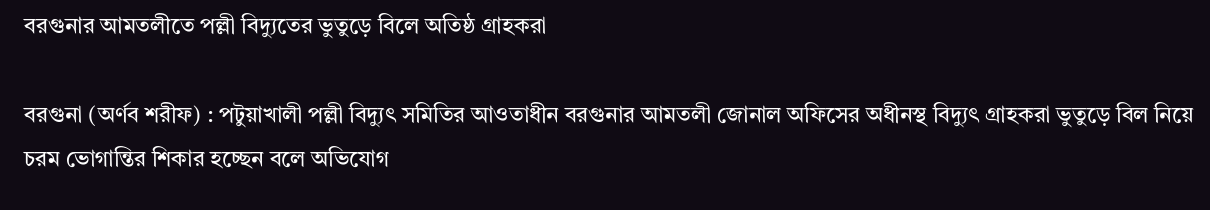বরগুনার আমতলীতে পল্লী বিদ্যুতের ভুতুড়ে বিলে অতিষ্ঠ গ্রাহকরা

বরগুনা (অর্ণব শরীফ) : পটুয়াখালী পল্লী বিদ্যুৎ সমিতির আওতাধীন বরগুনার আমতলী জোনাল অফিসের অধীনস্থ বিদ্যুৎ গ্রাহকরা ভুতুড়ে বিল নিয়ে চরম ভোগান্তির শিকার হচ্ছেন বলে অভিযোগ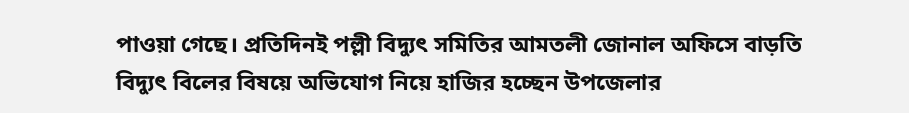পাওয়া গেছে। প্রতিদিনই পল্লী বিদ্যুৎ সমিতির আমতলী জোনাল অফিসে বাড়তি বিদ্যুৎ বিলের বিষয়ে অভিযোগ নিয়ে হাজির হচ্ছেন উপজেলার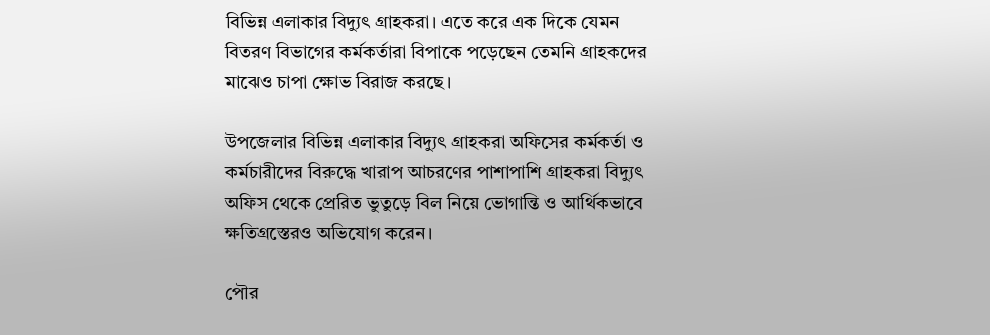বিভিন্ন এলাকার বিদ্যুৎ গ্রাহকরা। এতে করে এক দিকে যেমন বিতরণ বিভাগের কর্মকর্তারা বিপাকে পড়েছেন তেমনি গ্রাহকদের মাঝেও চাপা ক্ষোভ বিরাজ করছে।

উপজেলার বিভিন্ন এলাকার বিদ্যুৎ গ্রাহকরা অফিসের কর্মকর্তা ও কর্মচারীদের বিরুদ্ধে খারাপ আচরণের পাশাপাশি গ্রাহকরা বিদ্যুৎ অফিস থেকে প্রেরিত ভুতুড়ে বিল নিয়ে ভোগান্তি ও আর্থিকভাবে ক্ষতিগ্রস্তেরও অভিযোগ করেন।

পৌর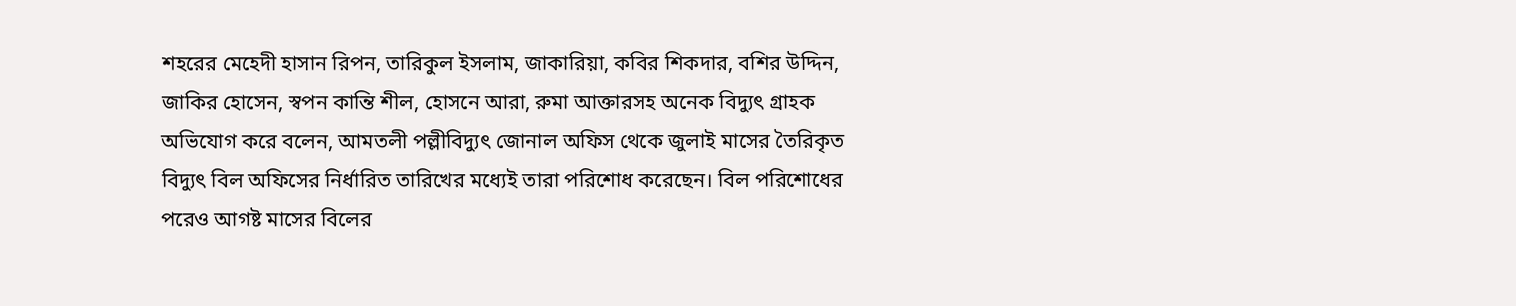শহরের মেহেদী হাসান রিপন, তারিকুল ইসলাম, জাকারিয়া, কবির শিকদার, বশির উদ্দিন, জাকির হোসেন, স্বপন কান্তি শীল, হোসনে আরা, রুমা আক্তারসহ অনেক বিদ্যুৎ গ্রাহক অভিযোগ করে বলেন, আমতলী পল্লীবিদ্যুৎ জোনাল অফিস থেকে জুলাই মাসের তৈরিকৃত বিদ্যুৎ বিল অফিসের নির্ধারিত তারিখের মধ্যেই তারা পরিশোধ করেছেন। বিল পরিশোধের পরেও আগষ্ট মাসের বিলের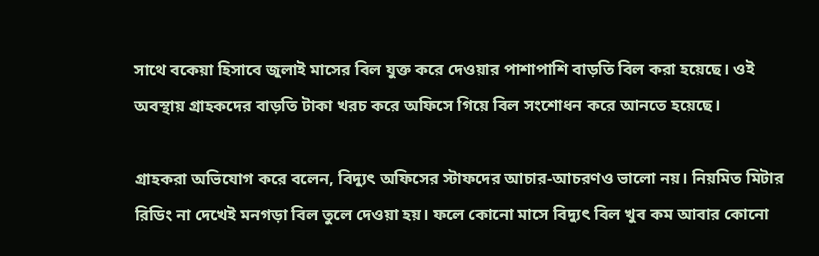সাথে বকেয়া হিসাবে জুলাই মাসের বিল যুক্ত করে দেওয়ার পাশাপাশি বাড়তি বিল করা হয়েছে। ওই অবস্থায় গ্রাহকদের বাড়তি টাকা খরচ করে অফিসে গিয়ে বিল সংশোধন করে আনতে হয়েছে।

গ্রাহকরা অভিযোগ করে বলেন, বিদ্যুৎ অফিসের স্টাফদের আচার-আচরণও ভালো নয়। নিয়মিত মিটার রিডিং না দেখেই মনগড়া বিল তুলে দেওয়া হয়। ফলে কোনো মাসে বিদ্যুৎ বিল খুব কম আবার কোনো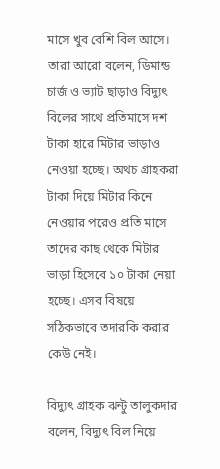মাসে খুব বেশি বিল আসে। তারা আরো বলেন, ডিমান্ড চার্জ ও ভ্যাট ছাড়াও বিদ্যুৎ বিলের সাথে প্রতিমাসে দশ টাকা হারে মিটার ভাড়াও নেওয়া হচ্ছে। অথচ গ্রাহকরা টাকা দিয়ে মিটার কিনে নেওয়ার পরেও প্রতি মাসে তাদের কাছ থেকে মিটার ভাড়া হিসেবে ১০ টাকা নেয়া হচ্ছে। এসব বিষয়ে সঠিকভাবে তদারকি করার কেউ নেই।

বিদ্যুৎ গ্রাহক ঝন্টু তালুকদার বলেন, বিদ্যুৎ বিল নিয়ে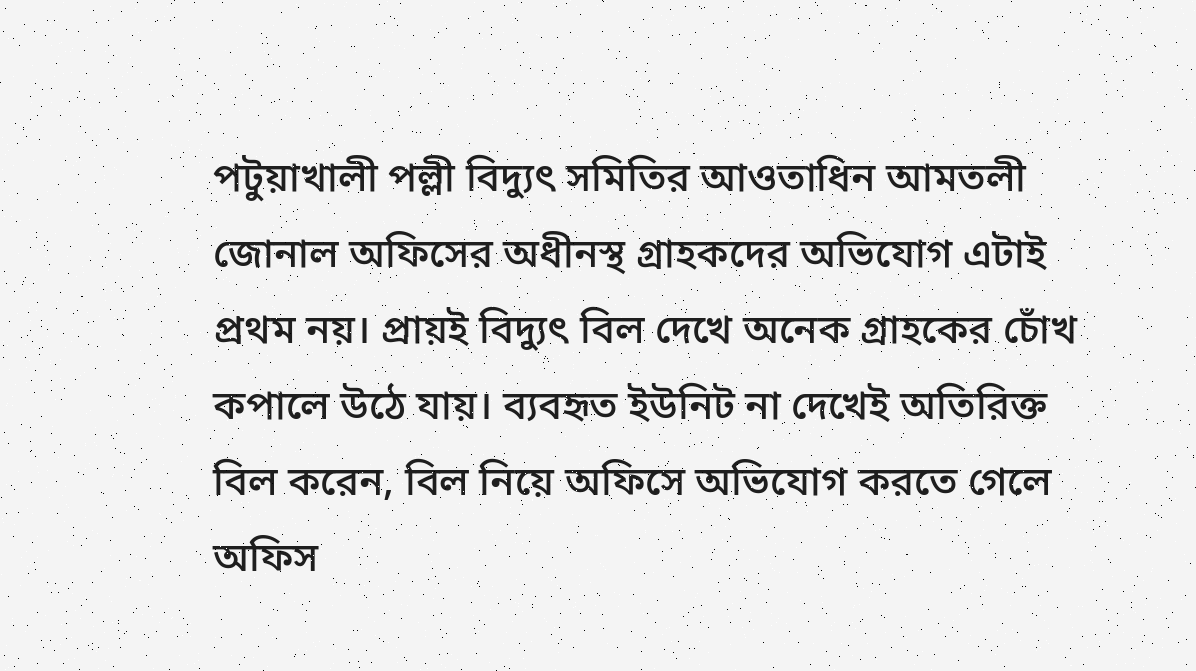পটুয়াখালী পল্লী বিদ্যুৎ সমিতির আওতাধিন আমতলী জোনাল অফিসের অধীনস্থ গ্রাহকদের অভিযোগ এটাই প্রথম নয়। প্রায়ই বিদ্যুৎ বিল দেখে অনেক গ্রাহকের চোঁখ কপালে উঠে যায়। ব্যবহৃত ইউনিট না দেখেই অতিরিক্ত বিল করেন, বিল নিয়ে অফিসে অভিযোগ করতে গেলে অফিস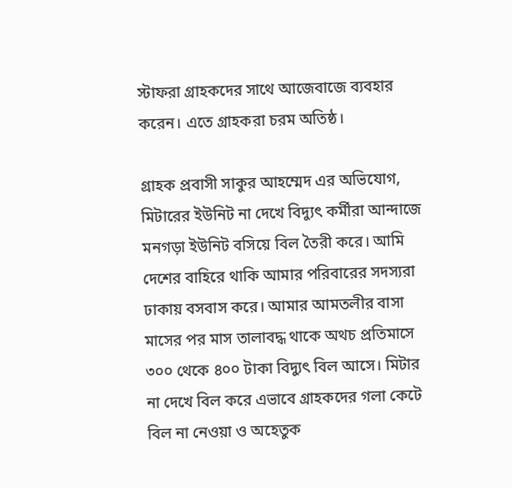স্টাফরা গ্রাহকদের সাথে আজেবাজে ব্যবহার করেন। এতে গ্রাহকরা চরম অতিষ্ঠ।

গ্রাহক প্রবাসী সাকুর আহম্মেদ এর অভিযোগ, মিটারের ইউনিট না দেখে বিদ্যুৎ কর্মীরা আন্দাজে মনগড়া ইউনিট বসিয়ে বিল তৈরী করে। আমি দেশের বাহিরে থাকি আমার পরিবারের সদস্যরা ঢাকায় বসবাস করে। আমার আমতলীর বাসা মাসের পর মাস তালাবদ্ধ থাকে অথচ প্রতিমাসে ৩০০ থেকে ৪০০ টাকা বিদ্যুৎ বিল আসে। মিটার না দেখে বিল করে এভাবে গ্রাহকদের গলা কেটে বিল না নেওয়া ও অহেতুক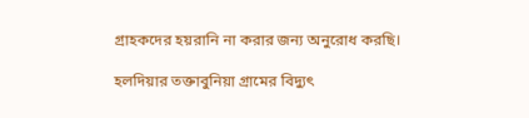গ্রাহকদের হয়রানি না করার জন্য অনুরোধ করছি।

হলদিয়ার তক্তাবুনিয়া গ্রামের বিদ্যুৎ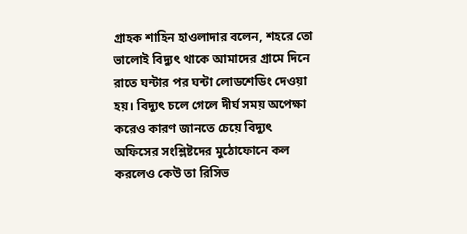গ্রাহক শাহিন হাওলাদার বলেন, শহরে তো ভালোই বিদ্যুৎ থাকে আমাদের গ্রামে দিনে রাতে ঘন্টার পর ঘন্টা লোডশেডিং দেওয়া হয়। বিদ্যুৎ চলে গেলে দীর্ঘ সময় অপেক্ষা করেও কারণ জানতে চেয়ে বিদ্যুৎ অফিসের সংশ্লিষ্টদের মুঠোফোনে কল করলেও কেউ তা রিসিভ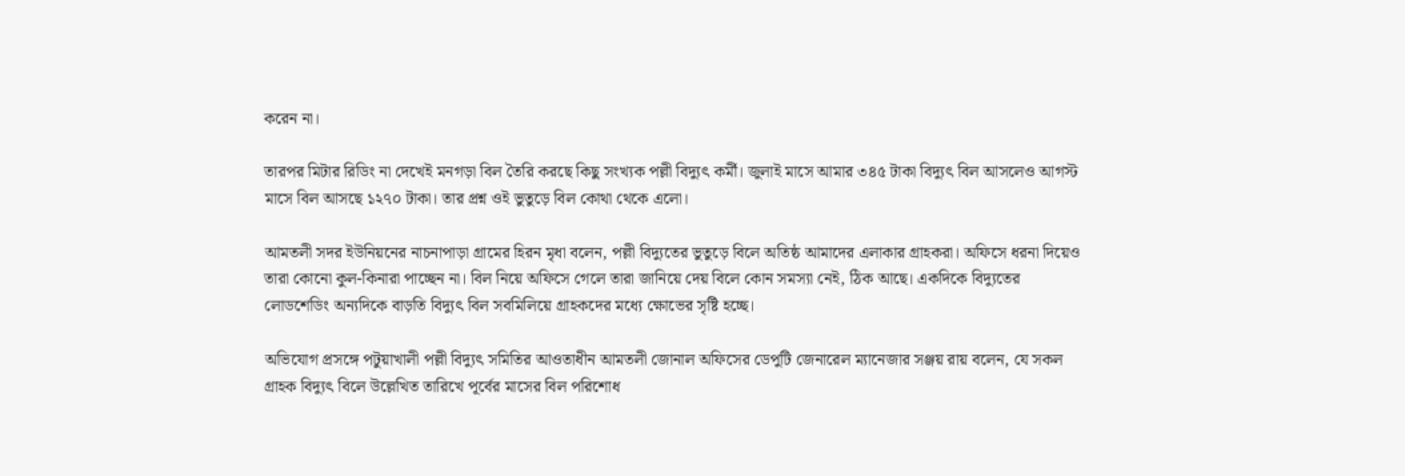করেন না।

তারপর মিটার রিডিং না দেখেই মনগড়া বিল তৈরি করছে কিছু সংখ্যক পল্লী বিদ্যুৎ কর্মী। জুলাই মাসে আমার ৩৪৫ টাকা বিদ্যুৎ বিল আসলেও আগস্ট মাসে বিল আসছে ১২৭০ টাকা। তার প্রশ্ন ওই ভুতুড়ে বিল কোথা থেকে এলো।

আমতলী সদর ইউনিয়নের নাচনাপাড়া গ্রামের হিরন মৃধা বলেন, পল্লী বিদ্যুতের ভুতুড়ে বিলে অতিষ্ঠ আমাদের এলাকার গ্রাহকরা। অফিসে ধরনা দিয়েও তারা কোনো কুল-কিনারা পাচ্ছেন না। বিল নিয়ে অফিসে গেলে তারা জানিয়ে দেয় বিলে কোন সমস্যা নেই, ঠিক আছে। একদিকে বিদ্যুতের লোডশেডিং অন্যদিকে বাড়তি বিদ্যুৎ বিল সবমিলিয়ে গ্রাহকদের মধ্যে ক্ষোভের সৃষ্টি হচ্ছে।

অভিযোগ প্রসঙ্গে পটুয়াখালী পল্লী বিদ্যুৎ সমিতির আওতাধীন আমতলী জোনাল অফিসের ডেপুটি জেনারেল ম্যানেজার সঞ্জয় রায় বলেন, যে সকল গ্রাহক বিদ্যুৎ বিলে উল্লেখিত তারিখে পূর্বের মাসের বিল পরিশোধ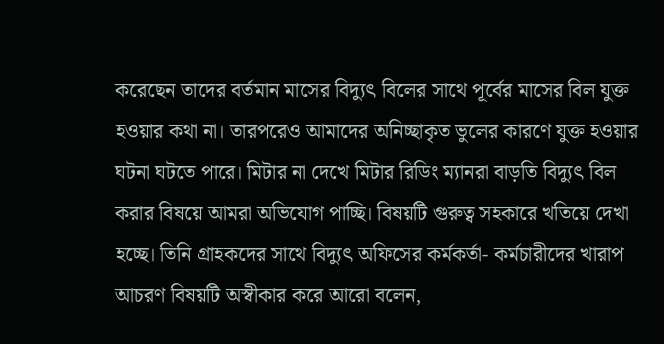করেছেন তাদের বর্তমান মাসের বিদ্যুৎ বিলের সাথে পূর্বের মাসের বিল যুক্ত হওয়ার কথা না। তারপরেও আমাদের অনিচ্ছাকৃত ভুলের কারণে যুক্ত হওয়ার ঘটনা ঘটতে পারে। মিটার না দেখে মিটার রিডিং ম্যানরা বাড়তি বিদ্যুৎ বিল করার বিষয়ে আমরা অভিযোগ পাচ্ছি। বিষয়টি গুরুত্ব সহকারে খতিয়ে দেখা হচ্ছে। তিনি গ্রাহকদের সাথে বিদ্যুৎ অফিসের কর্মকর্তা- কর্মচারীদের খারাপ আচরণ বিষয়টি অস্বীকার করে আরো বলেন,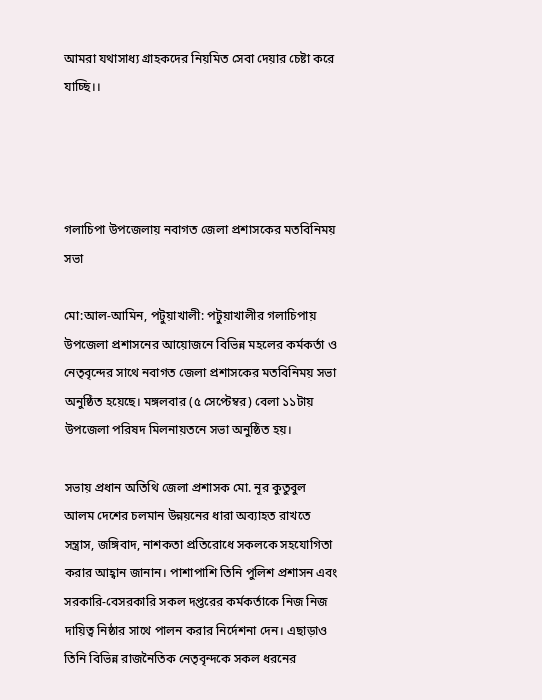আমরা যথাসাধ্য গ্রাহকদের নিয়মিত সেবা দেয়ার চেষ্টা করে যাচ্ছি।।




গলাচিপা উপজেলায় নবাগত জেলা প্রশাসকের মতবিনিময় সভা

মো:আল-আমিন, পটুয়াখালী: পটুয়াখালীর গলাচিপায় উপজেলা প্রশাসনের আয়োজনে বিভিন্ন মহলের কর্মকর্তা ও নেতৃবৃন্দের সাথে নবাগত জেলা প্রশাসকের মতবিনিময় সভা অনুষ্ঠিত হয়েছে। মঙ্গলবার (৫ সেপ্টেম্বর) বেলা ১১টায় উপজেলা পরিষদ মিলনায়তনে সভা অনুষ্ঠিত হয়।

সভায় প্রধান অতিথি জেলা প্রশাসক মো. নূর কুতুবুল আলম দেশের চলমান উন্নয়নের ধারা অব্যাহত রাখতে সন্ত্রাস, জঙ্গিবাদ, নাশকতা প্রতিরোধে সকলকে সহযোগিতা করার আহ্বান জানান। পাশাপাশি তিনি পুলিশ প্রশাসন এবং সরকারি-বেসরকারি সকল দপ্তরের কর্মকর্তাকে নিজ নিজ দায়িত্ব নিষ্ঠার সাথে পালন করার নির্দেশনা দেন। এছাড়াও তিনি বিভিন্ন রাজনৈতিক নেতৃবৃন্দকে সকল ধরনের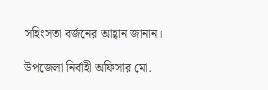সহিংসতা বর্জনের আহ্বান জানান।

উপজেলা নির্বাহী অফিসার মো.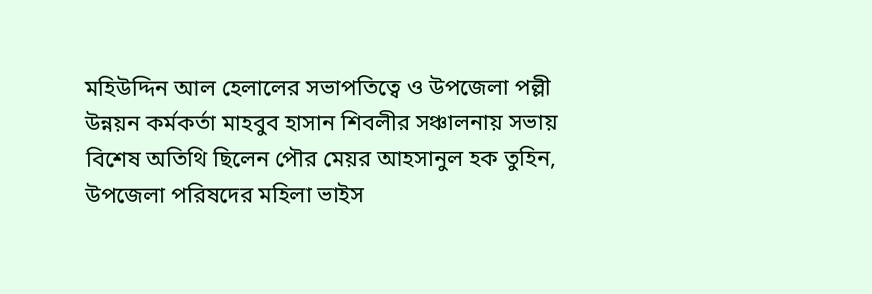মহিউদ্দিন আল হেলালের সভাপতিত্বে ও উপজেলা পল্লী উন্নয়ন কর্মকর্তা মাহবুব হাসান শিবলীর সঞ্চালনায় সভায় বিশেষ অতিথি ছিলেন পৌর মেয়র আহসানুল হক তুহিন, উপজেলা পরিষদের মহিলা ভাইস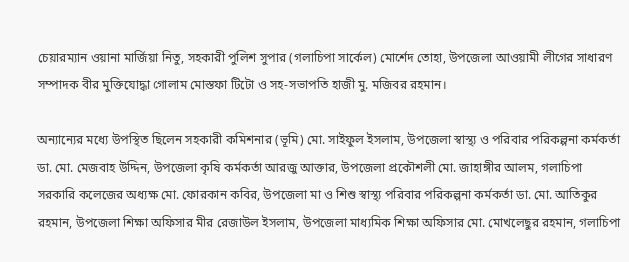চেয়ারম্যান ওয়ানা মার্জিয়া নিতু, সহকারী পুলিশ সুপার (গলাচিপা সার্কেল) মোর্শেদ তোহা, উপজেলা আওয়ামী লীগের সাধারণ সম্পাদক বীর মুক্তিযোদ্ধা গোলাম মোস্তফা টিটো ও সহ-সভাপতি হাজী মু. মজিবর রহমান।

অন্যান্যের মধ্যে উপস্থিত ছিলেন সহকারী কমিশনার (ভূমি) মো. সাইফুল ইসলাম, উপজেলা স্বাস্থ্য ও পরিবার পরিকল্পনা কর্মকর্তা ডা. মো. মেজবাহ উদ্দিন, উপজেলা কৃষি কর্মকর্তা আরজু আক্তার, উপজেলা প্রকৌশলী মো. জাহাঙ্গীর আলম, গলাচিপা সরকারি কলেজের অধ্যক্ষ মো. ফোরকান কবির, উপজেলা মা ও শিশু স্বাস্থ্য পরিবার পরিকল্পনা কর্মকর্তা ডা. মো. আতিকুর রহমান, উপজেলা শিক্ষা অফিসার মীর রেজাউল ইসলাম, উপজেলা মাধ্যমিক শিক্ষা অফিসার মো. মোখলেছুর রহমান, গলাচিপা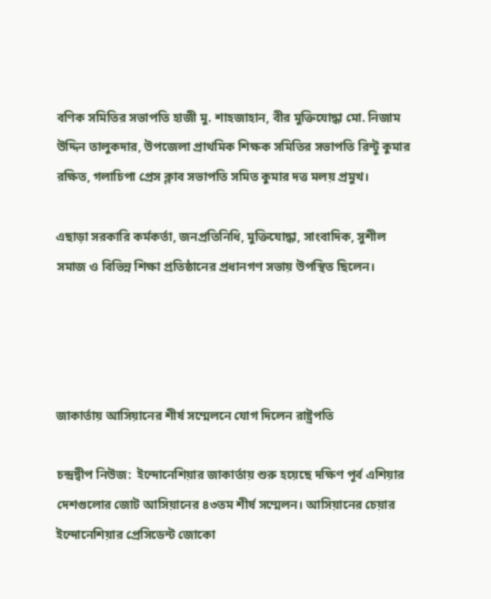বণিক সমিতির সভাপতি হাজী মু. শাহজাহান, বীর মুক্তিযোদ্ধা মো. নিজাম উদ্দিন তালুকদার, উপজেলা প্রাথমিক শিক্ষক সমিতির সভাপতি রিন্টু কুমার রক্ষিত, গলাচিপা প্রেস ক্লাব সভাপতি সমিত কুমার দত্ত মলয় প্রমুখ।

এছাড়া সরকারি কর্মকর্তা, জনপ্রতিনিধি, মুক্তিযোদ্ধা, সাংবাদিক, সুশীল সমাজ ও বিভিন্ন শিক্ষা প্রতিষ্ঠানের প্রধানগণ সভায় উপস্থিত ছিলেন।




জাকার্তায় আসিয়ানের শীর্ষ সম্মেলনে যোগ দিলেন রাষ্ট্রপতি

চন্দ্রদ্বীপ নিউজ:  ইন্দোনেশিয়ার জাকার্তায় শুরু হয়েছে দক্ষিণ পূর্ব এশিয়ার দেশগুলোর জোট আসিয়ানের ৪৩তম শীর্ষ সম্মেলন। আসিয়ানের চেয়ার ইন্দোনেশিয়ার প্রেসিডেন্ট জোকো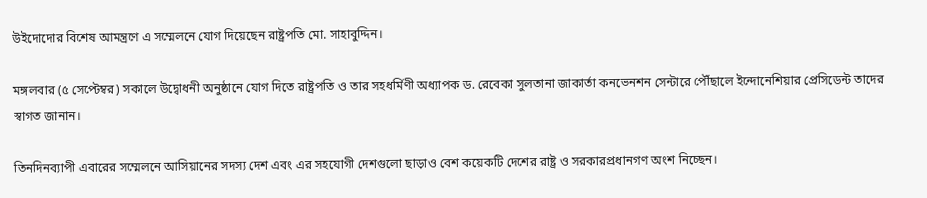উইদোদোর বিশেষ আমন্ত্রণে এ সম্মেলনে যোগ দিয়েছেন রাষ্ট্রপতি মো. সাহাবুদ্দিন।

মঙ্গলবার (৫ সেপ্টেম্বর) সকালে উদ্বোধনী অনুষ্ঠানে যোগ দিতে রাষ্ট্রপতি ও তার সহধর্মিণী অধ্যাপক ড. রেবেকা সুলতানা জাকার্তা কনভেনশন সেন্টারে পৌঁছালে ইন্দোনেশিয়ার প্রেসিডেন্ট তাদের স্বাগত জানান।

তিনদিনব্যাপী এবারের সম্মেলনে আসিয়ানের সদস্য দেশ এবং এর সহযোগী দেশগুলো ছাড়াও বেশ কয়েকটি দেশের রাষ্ট্র ও সরকারপ্রধানগণ অংশ নিচ্ছেন।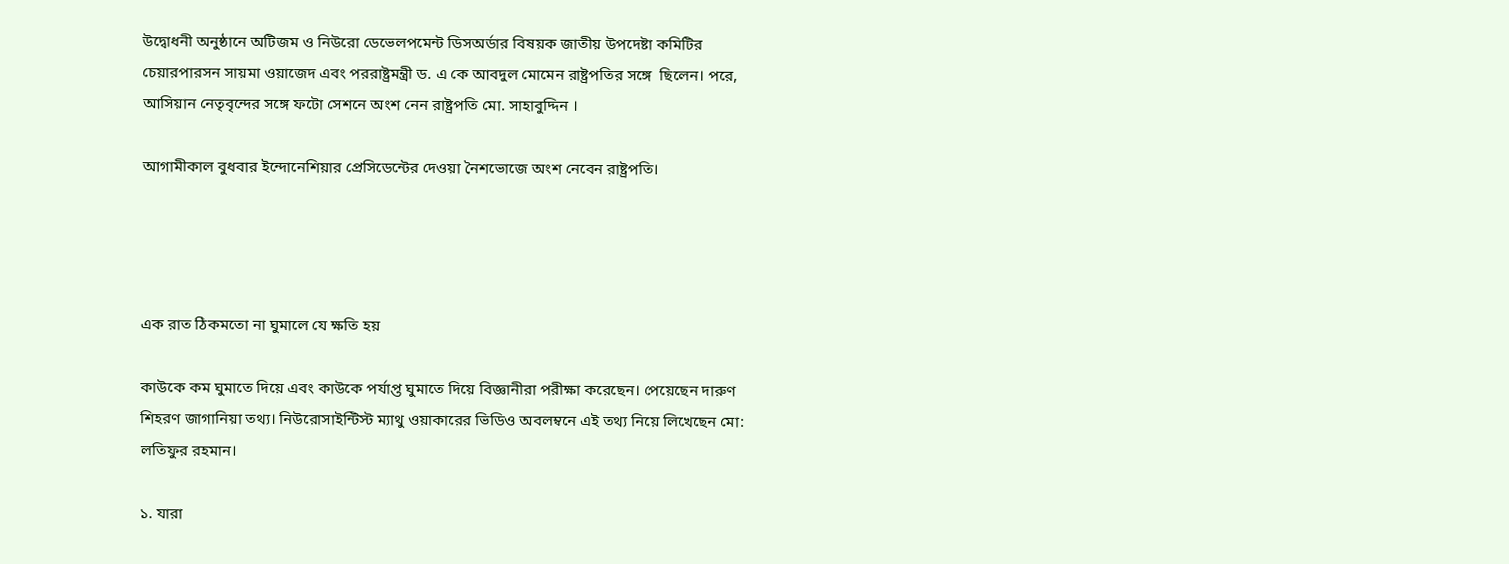উদ্বোধনী অনুষ্ঠানে অটিজম ও নিউরো ডেভেলপমেন্ট ডিসঅর্ডার বিষয়ক জাতীয় উপদেষ্টা কমিটির চেয়ারপারসন সায়মা ওয়াজেদ এবং পররাষ্ট্রমন্ত্রী ড. এ কে আবদুল মোমেন রাষ্ট্রপতির সঙ্গে  ছিলেন। পরে, আসিয়ান নেতৃবৃন্দের সঙ্গে ফটো সেশনে অংশ নেন রাষ্ট্রপতি মো. সাহাবুদ্দিন ।

আগামীকাল বুধবার ইন্দোনেশিয়ার প্রেসিডেন্টের দেওয়া নৈশভোজে অংশ নেবেন রাষ্ট্রপতি।




এক রাত ঠিকমতো না ঘুমালে যে ক্ষতি হয়

কাউকে কম ঘুমাতে দিয়ে এবং কাউকে পর্যাপ্ত ঘুমাতে দিয়ে বিজ্ঞানীরা পরীক্ষা করেছেন। পেয়েছেন দারুণ শিহরণ জাগানিয়া তথ্য। নিউরোসাইন্টিস্ট ম্যাথু ওয়াকারের ভিডিও অবলম্বনে এই তথ্য নিয়ে লিখেছেন মো: লতিফুর রহমান।

১. যারা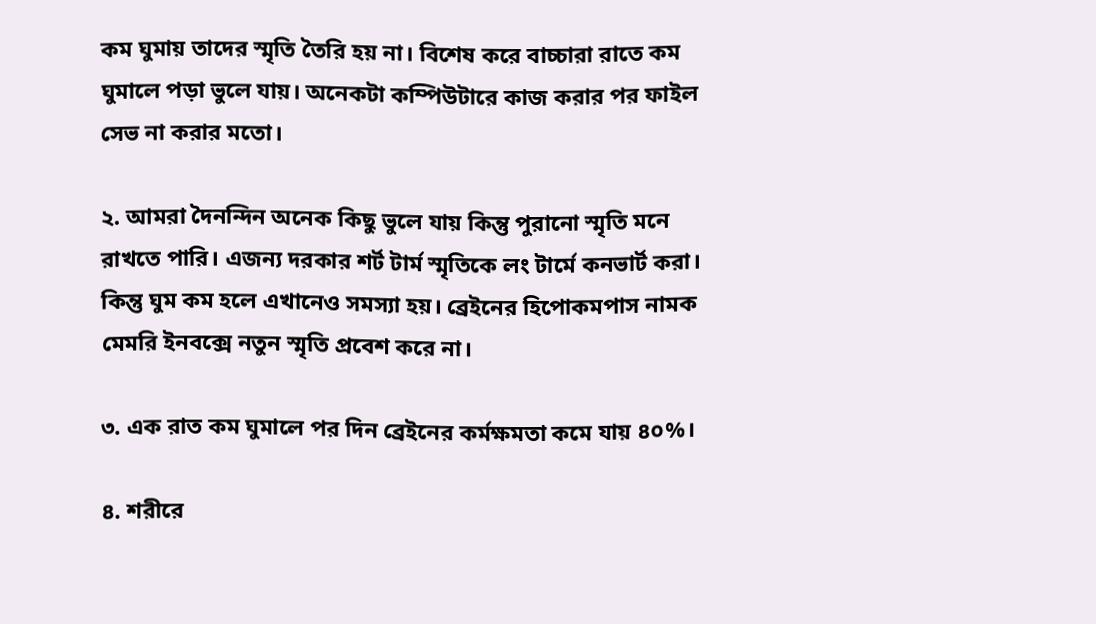কম ঘুমায় তাদের স্মৃতি তৈরি হয় না। বিশেষ করে বাচ্চারা রাতে কম ঘুমালে পড়া ভুলে যায়। অনেকটা কম্পিউটারে কাজ করার পর ফাইল সেভ না করার মতো।

২. আমরা দৈনন্দিন অনেক কিছু ভুলে যায় কিন্তু পুরানো স্মৃতি মনে রাখতে পারি। এজন্য দরকার শর্ট টার্ম স্মৃতিকে লং টার্মে কনভার্ট করা। কিন্তু ঘুম কম হলে এখানেও সমস্যা হয়। ব্রেইনের হিপোকমপাস নামক মেমরি ইনবক্সে নতুন স্মৃতি প্রবেশ করে না।

৩. এক রাত কম ঘুমালে পর দিন ব্রেইনের কর্মক্ষমতা কমে যায় ৪০%।

৪. শরীরে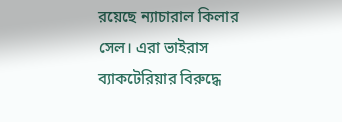রয়েছে ন্যাচারাল কিলার সেল। এরা ভাইরাস ব্যাকটেরিয়ার বিরুদ্ধে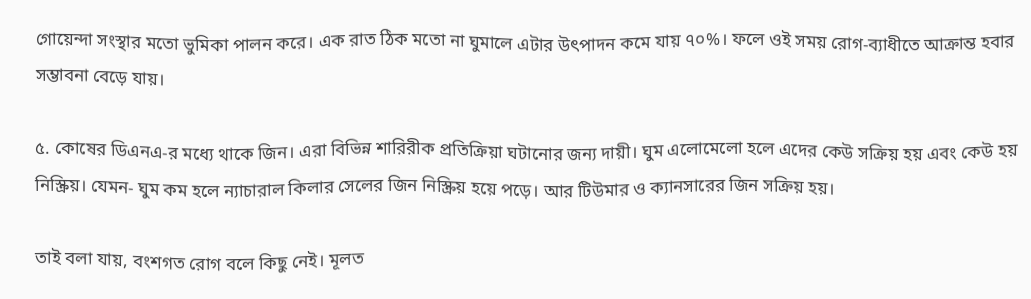গোয়েন্দা সংস্থার মতো ভুমিকা পালন করে। এক রাত ঠিক মতো না ঘুমালে এটার উৎপাদন কমে যায় ৭০%। ফলে ওই সময় রোগ-ব্যাধীতে আক্রান্ত হবার সম্ভাবনা বেড়ে যায়।

৫. কোষের ডিএনএ-র মধ্যে থাকে জিন। এরা বিভিন্ন শারিরীক প্রতিক্রিয়া ঘটানোর জন্য দায়ী। ঘুম এলোমেলো হলে এদের কেউ সক্রিয় হয় এবং কেউ হয় নিস্ক্রিয়। যেমন- ঘুম কম হলে ন্যাচারাল কিলার সেলের জিন নিস্ক্রিয় হয়ে পড়ে। আর টিউমার ও ক্যানসারের জিন সক্রিয় হয়।

তাই বলা যায়, বংশগত রোগ বলে কিছু নেই। মূলত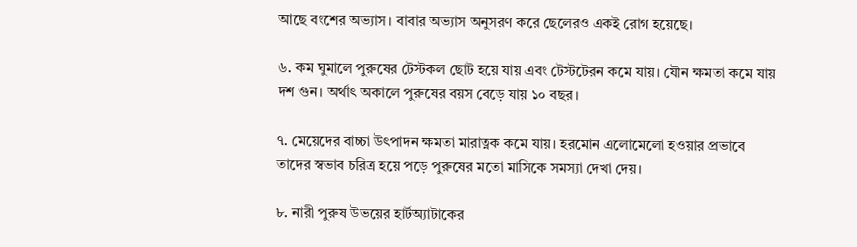আছে বংশের অভ্যাস। বাবার অভ্যাস অনুসরণ করে ছেলেরও একই রোগ হয়েছে।

৬. কম ঘুমালে পুরুষের টেস্টকল ছোট হয়ে যায় এবং টেস্টটেরন কমে যায়। যৌন ক্ষমতা কমে যায় দশ গুন। অর্থাৎ অকালে পুরুষের বয়স বেড়ে যায় ১০ বছর।

৭. মেয়েদের বাচ্চা উৎপাদন ক্ষমতা মারাত্নক কমে যায়। হরমোন এলোমেলো হওয়ার প্রভাবে তাদের স্বভাব চরিত্র হয়ে পড়ে পুরুষের মতো মাসিকে সমস্যা দেখা দেয়।

৮. নারী পুরুষ উভয়ের হার্টঅ্যাটাকের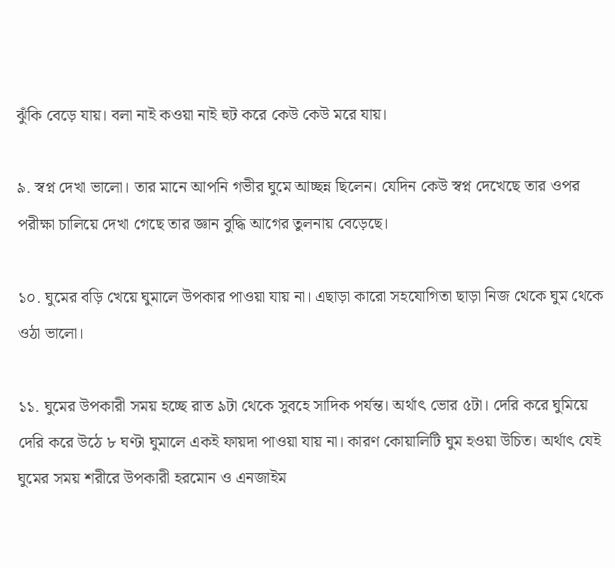ঝুঁকি বেড়ে যায়। বলা নাই কওয়া নাই হুট করে কেউ কেউ মরে যায়।

৯. স্বপ্ন দেখা ভালো। তার মানে আপনি গভীর ঘুমে আচ্ছন্ন ছিলেন। যেদিন কেউ স্বপ্ন দেখেছে তার ওপর পরীক্ষা চালিয়ে দেখা গেছে তার জ্ঞান বুদ্ধি আগের তুলনায় বেড়েছে।

১০. ঘুমের বড়ি খেয়ে ঘুমালে উপকার পাওয়া যায় না। এছাড়া কারো সহযোগিতা ছাড়া নিজ থেকে ঘুম থেকে ওঠা ভালো।

১১. ঘুমের উপকারী সময় হচ্ছে রাত ৯টা থেকে সুবহে সাদিক পর্যন্ত। অর্থাৎ ভোর ৫টা। দেরি করে ঘুমিয়ে দেরি করে উঠে ৮ ঘণ্টা ঘুমালে একই ফায়দা পাওয়া যায় না। কারণ কোয়ালিটি ঘুম হওয়া উচিত। অর্থাৎ যেই ঘুমের সময় শরীরে উপকারী হরমোন ও এনজাইম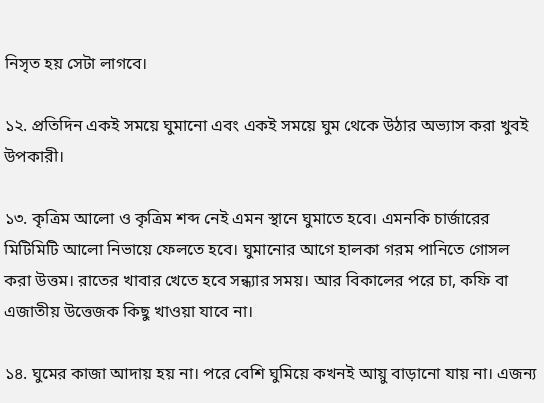নিসৃত হয় সেটা লাগবে।

১২. প্রতিদিন একই সময়ে ঘুমানো এবং একই সময়ে ঘুম থেকে উঠার অভ্যাস করা খুবই উপকারী।

১৩. কৃত্রিম আলো ও কৃত্রিম শব্দ নেই এমন স্থানে ঘুমাতে হবে। এমনকি চার্জারের মিটিমিটি আলো নিভায়ে ফেলতে হবে। ঘুমানোর আগে হালকা গরম পানিতে গোসল করা উত্তম। রাতের খাবার খেতে হবে সন্ধ্যার সময়। আর বিকালের পরে চা, কফি বা এজাতীয় উত্তেজক কিছু খাওয়া যাবে না।

১৪. ঘুমের কাজা আদায় হয় না। পরে বেশি ঘুমিয়ে কখনই আয়ু বাড়ানো যায় না। এজন্য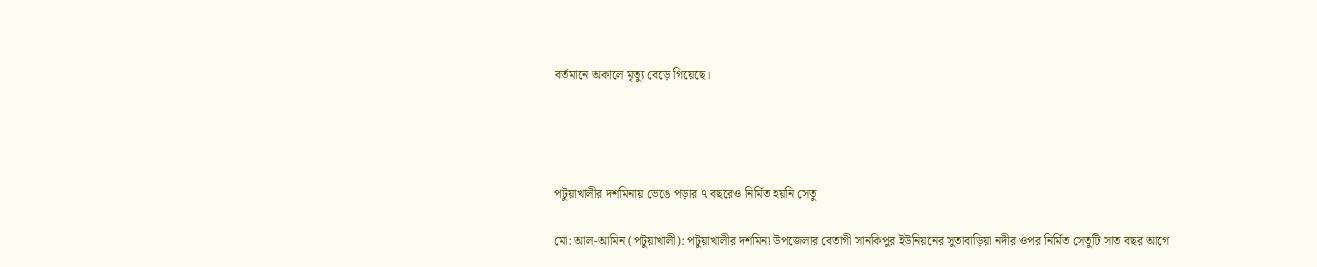বর্তমানে অকালে মৃত্যু বেড়ে গিয়েছে।




পটুয়াখালীর দশমিনায় ভেঙে পড়ার ৭ বছরেও নির্মিত হয়নি সেতু

মো: আল-আমিন (পটুয়াখালী): পটুয়াখালীর দশমিনা উপজেলার বেতাগী সানকিপুর ইউনিয়নের সুতাবাড়িয়া নদীর ওপর নির্মিত সেতুটি সাত বছর আগে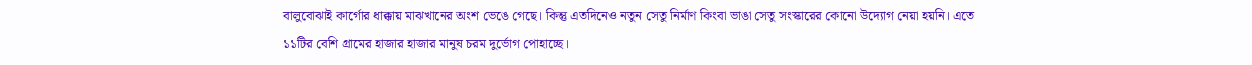বালুবোঝাই কার্গোর ধাক্কায় মাঝখানের অংশ ভেঙে গেছে। কিন্তু এতদিনেও নতুন সেতু নির্মাণ কিংবা ভাঙা সেতু সংস্কারের কোনো উদ্যোগ নেয়া হয়নি। এতে ১১টির বেশি গ্রামের হাজার হাজার মানুষ চরম দুর্ভোগ পোহাচ্ছে।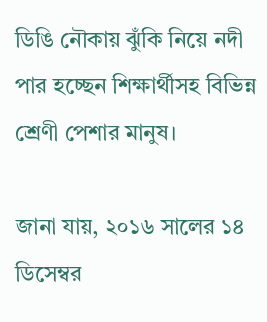ডিঙি নৌকায় ঝুঁকি নিয়ে নদী পার হচ্ছেন শিক্ষার্থীসহ বিভিন্ন শ্রেণী পেশার মানুষ।

জানা যায়, ২০১৬ সালের ১৪ ডিসেম্বর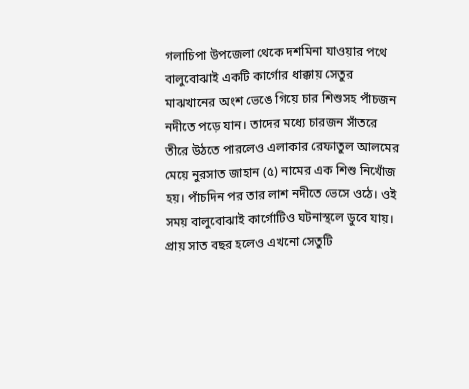গলাচিপা উপজেলা থেকে দশমিনা যাওয়ার পথে বালুবোঝাই একটি কার্গোর ধাক্কায় সেতুর মাঝখানের অংশ ভেঙে গিয়ে চার শিশুসহ পাঁচজন নদীতে পড়ে যান। তাদের মধ্যে চারজন সাঁতরে তীরে উঠতে পারলেও এলাকার রেফাতুল আলমের মেয়ে নুরসাত জাহান (৫) নামের এক শিশু নিখোঁজ হয়। পাঁচদিন পর তার লাশ নদীতে ভেসে ওঠে। ওই সময় বালুবোঝাই কার্গোটিও ঘটনাস্থলে ডুবে যায়। প্রায় সাত বছর হলেও এখনো সেতুটি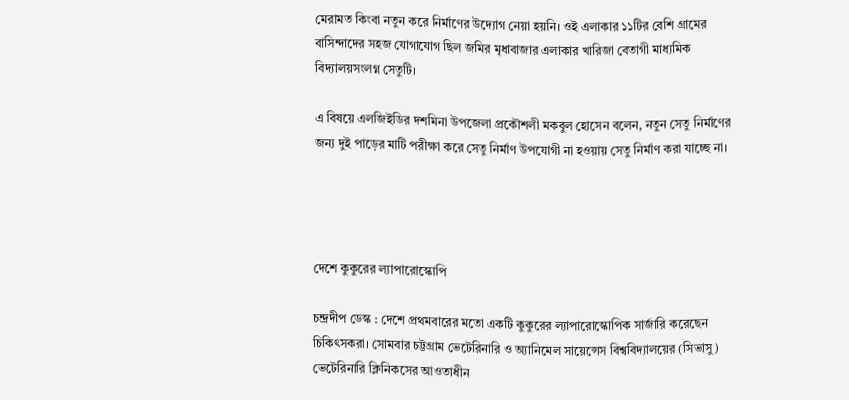মেরামত কিংবা নতুন করে নির্মাণের উদ্যোগ নেয়া হয়নি। ওই এলাকার ১১টির বেশি গ্রামের বাসিন্দাদের সহজ যোগাযোগ ছিল জমির মৃধাবাজার এলাকার খারিজা বেতাগী মাধ্যমিক বিদ্যালয়সংলগ্ন সেতুটি।

এ বিষয়ে এলজিইডির দশমিনা উপজেলা প্রকৌশলী মকবুল হোসেন বলেন, নতুন সেতু নির্মাণের জন্য দুই পাড়ের মাটি পরীক্ষা করে সেতু নির্মাণ উপযোগী না হওয়ায় সেতু নির্মাণ করা যাচ্ছে না।




দেশে কুকুরের ল্যাপারোস্কোপি

চন্দ্রদীপ ডেস্ক : দেশে প্রথমবারের মতো একটি কুকুরের ল্যাপারোস্কোপিক সার্জারি করেছেন চিকিৎসকরা। সোমবার চট্টগ্রাম ভেটেরিনারি ও অ্যানিমেল সায়েন্সেস বিশ্ববিদ্যালয়ের (সিভাসু) ভেটেরিনারি ক্লিনিকসের আওতাধীন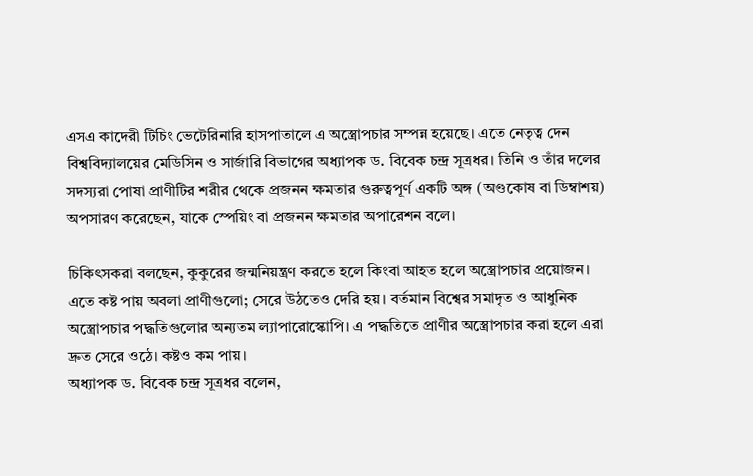এসএ কাদেরী টিচিং ভেটেরিনারি হাসপাতালে এ অস্ত্রোপচার সম্পন্ন হয়েছে। এতে নেতৃত্ব দেন বিশ্ববিদ্যালয়ের মেডিসিন ও সার্জারি বিভাগের অধ্যাপক ড. বিবেক চন্দ্র সূত্রধর। তিনি ও তাঁর দলের সদস্যরা পোষা প্রাণীটির শরীর থেকে প্রজনন ক্ষমতার গুরুত্বপূর্ণ একটি অঙ্গ (অণ্ডকোষ বা ডিম্বাশয়) অপসারণ করেছেন, যাকে স্পেয়িং বা প্রজনন ক্ষমতার অপারেশন বলে।

চিকিৎসকরা বলছেন, কুকুরের জন্মনিয়ন্ত্রণ করতে হলে কিংবা আহত হলে অস্ত্রোপচার প্রয়োজন। এতে কষ্ট পায় অবলা প্রাণীগুলো; সেরে উঠতেও দেরি হয়। বর্তমান বিশ্বের সমাদৃত ও আধুনিক অস্ত্রোপচার পদ্ধতিগুলোর অন্যতম ল্যাপারোস্কোপি। এ পদ্ধতিতে প্রাণীর অস্ত্রোপচার করা হলে এরা দ্রুত সেরে ওঠে। কষ্টও কম পায়।
অধ্যাপক ড. বিবেক চন্দ্র সূত্রধর বলেন,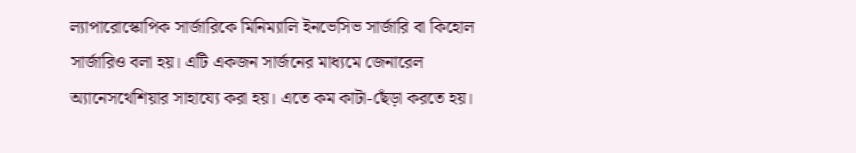ল্যাপারোস্কোপিক সার্জারিকে মিনিম্যালি ইনভেসিভ সার্জারি বা কিহোল সার্জারিও বলা হয়। এটি একজন সার্জনের মাধ্যমে জেনারেল অ্যানেসথেশিয়ার সাহায্যে করা হয়। এতে কম কাটা-ছেঁড়া করতে হয়।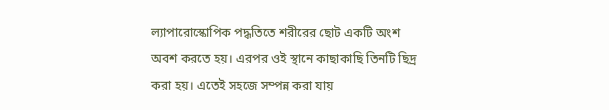ল্যাপারোস্কোপিক পদ্ধতিতে শরীরের ছোট একটি অংশ অবশ করতে হয়। এরপর ওই স্থানে কাছাকাছি তিনটি ছিদ্র করা হয়। এতেই সহজে সম্পন্ন করা যায়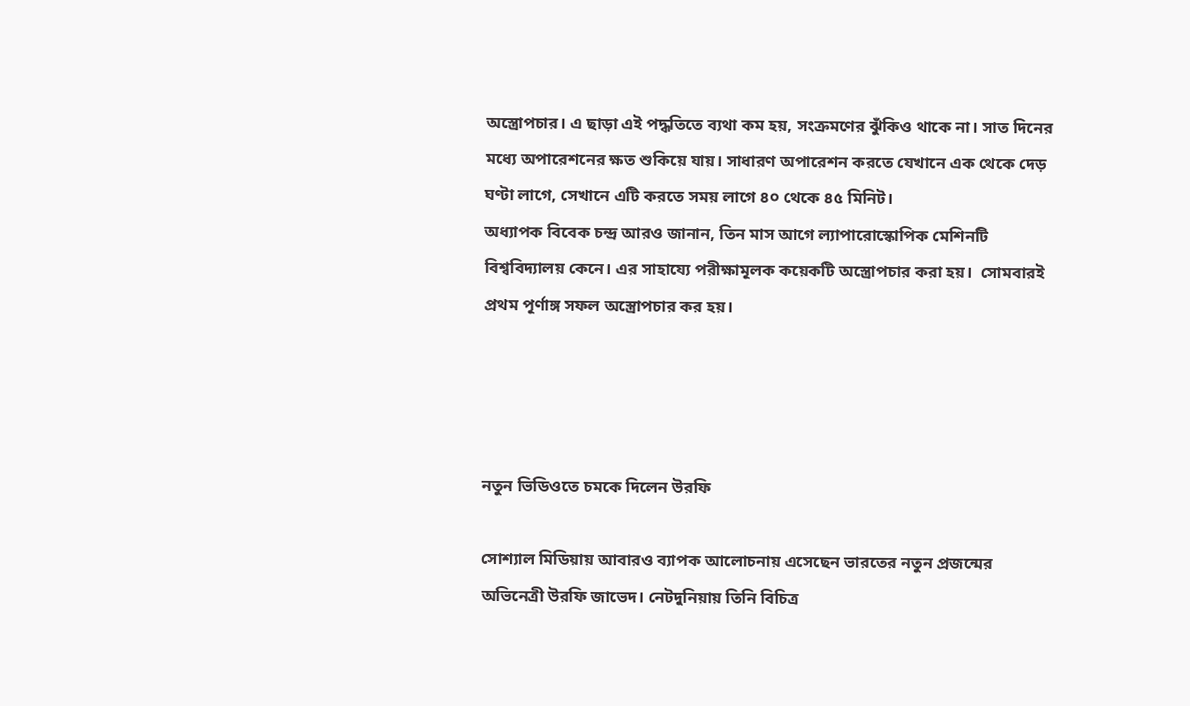অস্ত্রোপচার। এ ছাড়া এই পদ্ধতিতে ব্যথা কম হয়, সংক্রমণের ঝুঁকিও থাকে না। সাত দিনের মধ্যে অপারেশনের ক্ষত শুকিয়ে যায়। সাধারণ অপারেশন করতে যেখানে এক থেকে দেড় ঘণ্টা লাগে, সেখানে এটি করতে সময় লাগে ৪০ থেকে ৪৫ মিনিট।
অধ্যাপক বিবেক চন্দ্র আরও জানান, তিন মাস আগে ল্যাপারোস্কোপিক মেশিনটি বিশ্ববিদ্যালয় কেনে। এর সাহায্যে পরীক্ষামূলক কয়েকটি অস্ত্রোপচার করা হয়।  সোমবারই প্রথম পূর্ণাঙ্গ সফল অস্ত্রোপচার কর হয়।




নতুন ভিডিওতে চমকে দিলেন উরফি

সোশ্যাল মিডিয়ায় আবারও ব্যাপক আলোচনায় এসেছেন ভারতের নতুন প্রজন্মের অভিনেত্রী উরফি জাভেদ। নেটদুনিয়ায় তিনি বিচিত্র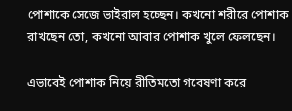পোশাকে সেজে ভাইরাল হচ্ছেন। কখনো শরীরে পোশাক রাখছেন তো, কখনো আবার পোশাক খুলে ফেলছেন।

এভাবেই পোশাক নিয়ে রীতিমতো গবেষণা করে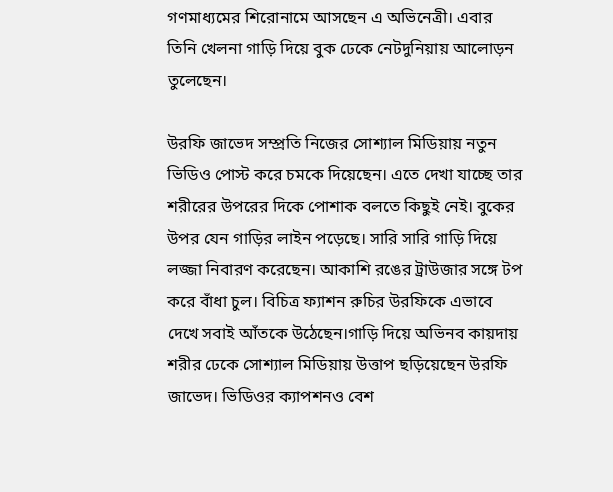গণমাধ্যমের শিরোনামে আসছেন এ অভিনেত্রী। এবার তিনি খেলনা গাড়ি দিয়ে বুক ঢেকে নেটদুনিয়ায় আলোড়ন তুলেছেন।

উরফি জাভেদ সম্প্রতি নিজের সোশ্যাল মিডিয়ায় নতুন ভিডিও পোস্ট করে চমকে দিয়েছেন। এতে দেখা যাচ্ছে তার শরীরের উপরের দিকে পোশাক বলতে কিছুই নেই। বুকের উপর যেন গাড়ির লাইন পড়েছে। সারি সারি গাড়ি দিয়ে লজ্জা নিবারণ করেছেন। আকাশি রঙের ট্রাউজার সঙ্গে টপ করে বাঁধা চুল। বিচিত্র ফ্যাশন রুচির উরফিকে এভাবে দেখে সবাই আঁতকে উঠেছেন।গাড়ি দিয়ে অভিনব কায়দায় শরীর ঢেকে সোশ্যাল মিডিয়ায় উত্তাপ ছড়িয়েছেন উরফি জাভেদ। ভিডিওর ক্যাপশনও বেশ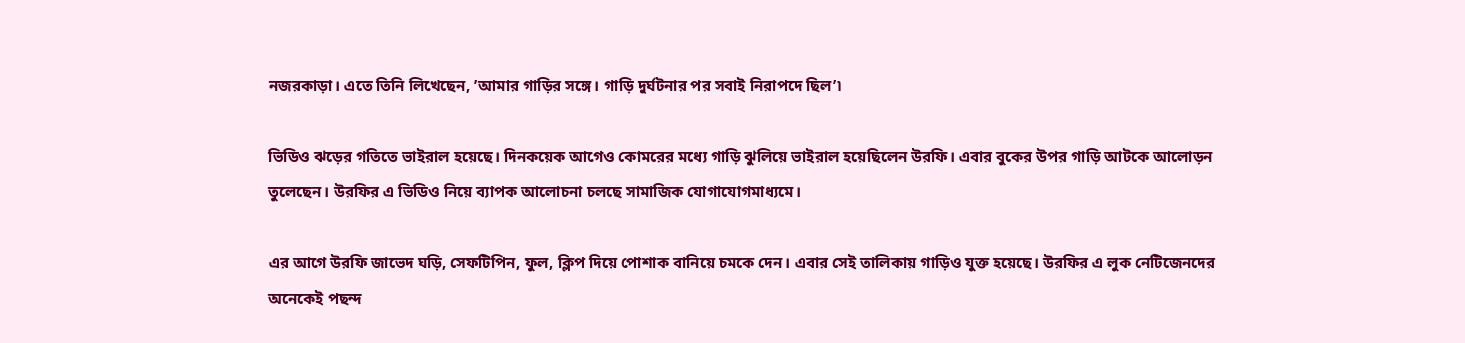নজরকাড়া। এতে তিনি লিখেছেন, ’আমার গাড়ির সঙ্গে। গাড়ি দুর্ঘটনার পর সবাই নিরাপদে ছিল’৷

ভিডিও ঝড়ের গতিতে ভাইরাল হয়েছে। দিনকয়েক আগেও কোমরের মধ্যে গাড়ি ঝুলিয়ে ভাইরাল হয়েছিলেন উরফি। এবার বুকের উপর গাড়ি আটকে আলোড়ন তুলেছেন। উরফির এ ভিডিও নিয়ে ব্যাপক আলোচনা চলছে সামাজিক যোগাযোগমাধ্যমে।

এর আগে উরফি জাভেদ ঘড়ি, সেফটিপিন, ফুল, ক্লিপ দিয়ে পোশাক বানিয়ে চমকে দেন। এবার সেই তালিকায় গাড়িও যুক্ত হয়েছে। উরফির এ লুক নেটিজেনদের অনেকেই পছন্দ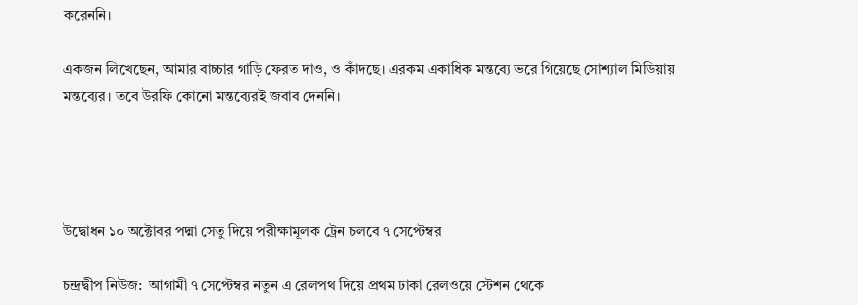করেননি।

একজন লিখেছেন, আমার বাচ্চার গাড়ি ফেরত দাও, ও কাঁদছে। এরকম একাধিক মন্তব্যে ভরে গিয়েছে সোশ্যাল মিডিয়ায় মন্তব্যের। তবে উরফি কোনো মন্তব্যেরই জবাব দেননি।




উদ্বোধন ১০ অক্টোবর পদ্মা সেতু দিয়ে পরীক্ষামূলক ট্রেন চলবে ৭ সেপ্টেম্বর

চন্দ্রদ্বীপ নিউজ:  আগামী ৭ সেপ্টেম্বর নতুন এ রেলপথ দিয়ে প্রথম ঢাকা রেলওয়ে স্টেশন থেকে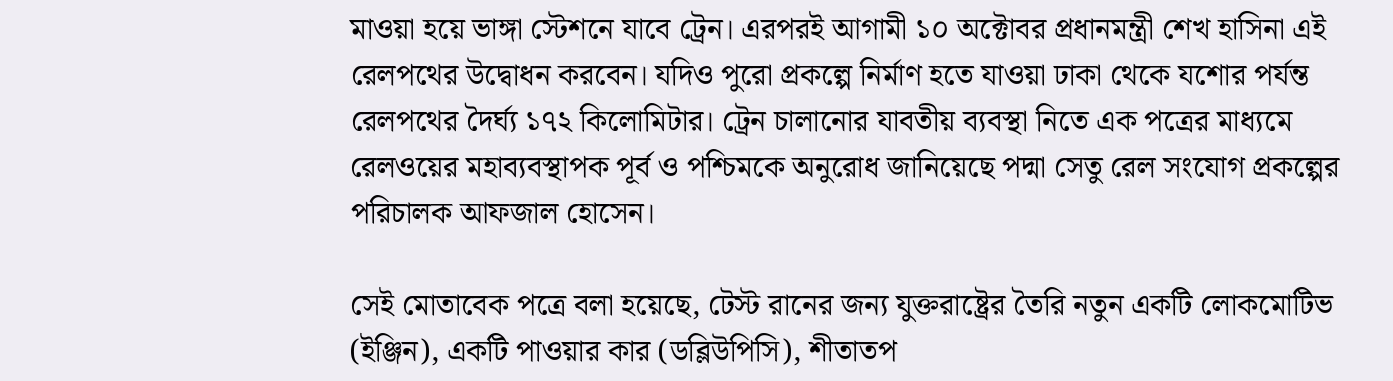মাওয়া হয়ে ভাঙ্গা স্টেশনে যাবে ট্রেন। এরপরই আগামী ১০ অক্টোবর প্রধানমন্ত্রী শেখ হাসিনা এই রেলপথের উদ্বোধন করবেন। যদিও পুরো প্রকল্পে নির্মাণ হতে যাওয়া ঢাকা থেকে যশোর পর্যন্ত রেলপথের দৈর্ঘ্য ১৭২ কিলোমিটার। ট্রেন চালানোর যাবতীয় ব্যবস্থা নিতে এক পত্রের মাধ্যমে রেলওয়ের মহাব্যবস্থাপক পূর্ব ও পশ্চিমকে অনুরোধ জানিয়েছে পদ্মা সেতু রেল সংযোগ প্রকল্পের পরিচালক আফজাল হোসেন।

সেই মোতাবেক পত্রে বলা হয়েছে, টেস্ট রানের জন্য যুক্তরাষ্ট্রের তৈরি নতুন একটি লোকমোটিভ (ইঞ্জিন), একটি পাওয়ার কার (ডব্লিউপিসি), শীতাতপ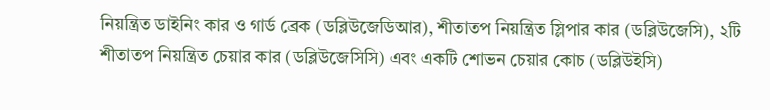নিয়ন্ত্রিত ডাইনিং কার ও গার্ড ব্রেক (ডব্লিউজেডিআর), শীতাতপ নিয়ন্ত্রিত স্লিপার কার (ডব্লিউজেসি), ২টি শীতাতপ নিয়ন্ত্রিত চেয়ার কার (ডব্লিউজেসিসি) এবং একটি শোভন চেয়ার কোচ (ডব্লিউইসি)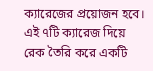ক্যারেজের প্রয়োজন হবে। এই ৭টি ক্যারেজ দিয়ে রেক তৈরি করে একটি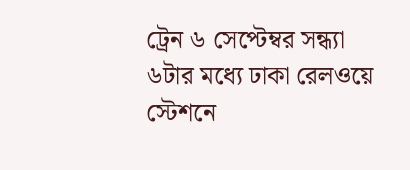ট্রেন ৬ সেপ্টেম্বর সন্ধ্যা ৬টার মধ্যে ঢাকা রেলওয়ে স্টেশনে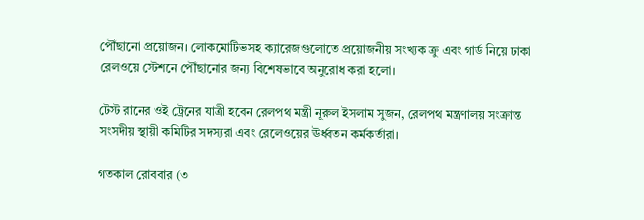পৌঁছানো প্রয়োজন। লোকমোটিভসহ ক্যারেজগুলোতে প্রয়োজনীয় সংখ্যক ক্রু এবং গার্ড নিয়ে ঢাকা রেলওয়ে স্টেশনে পৌঁছানোর জন্য বিশেষভাবে অনুরোধ করা হলো।

টেস্ট রানের ওই ট্রেনের যাত্রী হবেন রেলপথ মন্ত্রী নূরুল ইসলাম সুজন, রেলপথ মন্ত্রণালয় সংক্রান্ত সংসদীয় স্থায়ী কমিটির সদস্যরা এবং রেলেওয়ের ঊর্ধ্বতন কর্মকর্তারা।

গতকাল রোববার (৩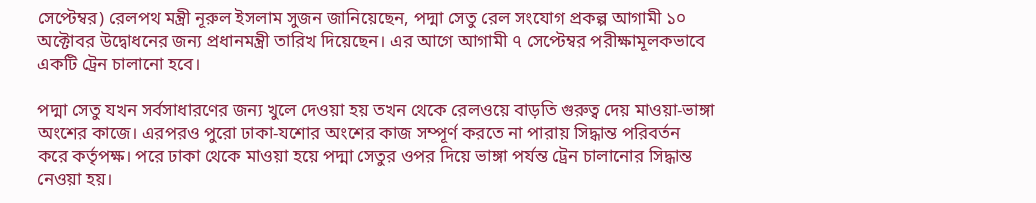সেপ্টেম্বর) রেলপথ মন্ত্রী নূরুল ইসলাম সুজন জানিয়েছেন, পদ্মা সেতু রেল সংযোগ প্রকল্প আগামী ১০ অক্টোবর উদ্বোধনের জন্য প্রধানমন্ত্রী তারিখ দিয়েছেন। এর আগে আগামী ৭ সেপ্টেম্বর পরীক্ষামূলকভাবে একটি ট্রেন চালানো হবে।

পদ্মা সেতু যখন সর্বসাধারণের জন্য খুলে দেওয়া হয় তখন থেকে রেলওয়ে বাড়তি গুরুত্ব দেয় মাওয়া-ভাঙ্গা অংশের কাজে। এরপরও পুরো ঢাকা-যশোর অংশের কাজ সম্পূর্ণ করতে না পারায় সিদ্ধান্ত পরিবর্তন করে কর্তৃপক্ষ। পরে ঢাকা থেকে মাওয়া হয়ে পদ্মা সেতুর ওপর দিয়ে ভাঙ্গা পর্যন্ত ট্রেন চালানোর সিদ্ধান্ত নেওয়া হয়।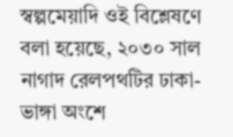স্বল্পমেয়াদি ওই বিশ্লেষণে বলা হয়েছে, ২০৩০ সাল নাগাদ রেলপথটির ঢাকা-ভাঙ্গা অংশে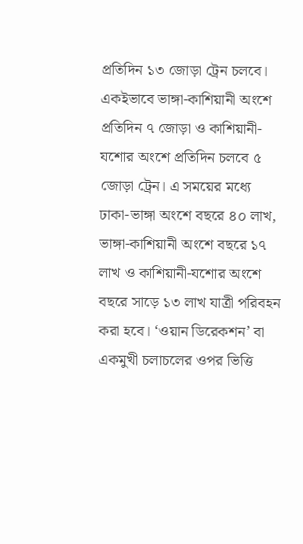প্রতিদিন ১৩ জোড়া ট্রেন চলবে। একইভাবে ভাঙ্গা-কাশিয়ানী অংশে প্রতিদিন ৭ জোড়া ও কাশিয়ানী-যশোর অংশে প্রতিদিন চলবে ৫ জোড়া ট্রেন। এ সময়ের মধ্যে ঢাকা-ভাঙ্গা অংশে বছরে ৪০ লাখ, ভাঙ্গা-কাশিয়ানী অংশে বছরে ১৭ লাখ ও কাশিয়ানী-যশোর অংশে বছরে সাড়ে ১৩ লাখ যাত্রী পরিবহন করা হবে। ‘ওয়ান ডিরেকশন’ বা একমুখী চলাচলের ওপর ভিত্তি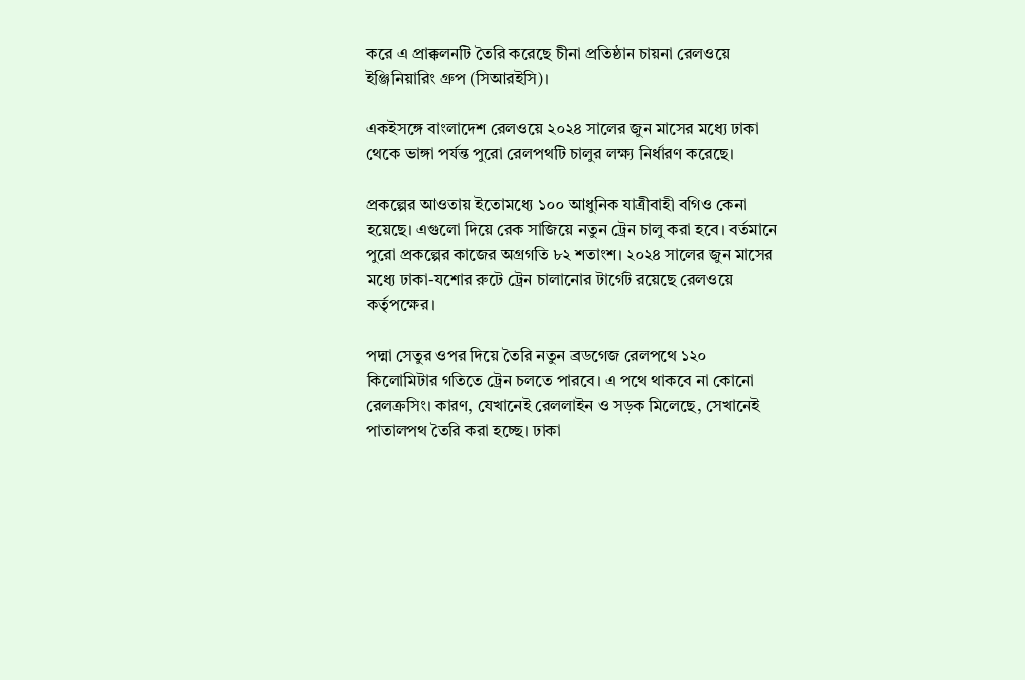করে এ প্রাক্কলনটি তৈরি করেছে চীনা প্রতিষ্ঠান চায়না রেলওয়ে ইঞ্জিনিয়ারিং গ্রুপ (সিআরইসি)।

একইসঙ্গে বাংলাদেশ রেলওয়ে ২০২৪ সালের জুন মাসের মধ্যে ঢাকা থেকে ভাঙ্গা পর্যন্ত পুরো রেলপথটি চালুর লক্ষ্য নির্ধারণ করেছে।

প্রকল্পের আওতায় ইতোমধ্যে ১০০ আধুনিক যাত্রীবাহী বগিও কেনা হয়েছে। এগুলো দিয়ে রেক সাজিয়ে নতুন ট্রেন চালু করা হবে। বর্তমানে পুরো প্রকল্পের কাজের অগ্রগতি ৮২ শতাংশ। ২০২৪ সালের জুন মাসের মধ্যে ঢাকা-যশোর রুটে ট্রেন চালানোর টার্গেট রয়েছে রেলওয়ে কর্তৃপক্ষের।

পদ্মা সেতুর ওপর দিয়ে তৈরি নতুন ব্রডগেজ রেলপথে ১২০ কিলোমিটার গতিতে ট্রেন চলতে পারবে। এ পথে থাকবে না কোনো রেলক্রসিং। কারণ, যেখানেই রেললাইন ও সড়ক মিলেছে, সেখানেই পাতালপথ তৈরি করা হচ্ছে। ঢাকা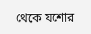থেকে যশোর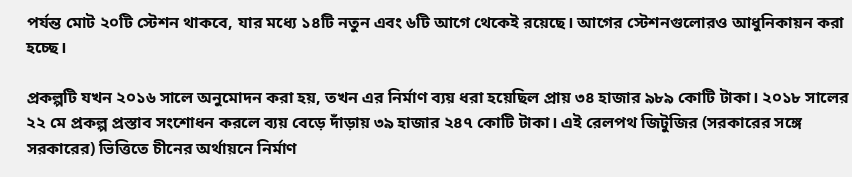পর্যন্ত মোট ২০টি স্টেশন থাকবে, যার মধ্যে ১৪টি নতুন এবং ৬টি আগে থেকেই রয়েছে। আগের স্টেশনগুলোরও আধুনিকায়ন করা হচ্ছে।

প্রকল্পটি যখন ২০১৬ সালে অনুমোদন করা হয়, তখন এর নির্মাণ ব্যয় ধরা হয়েছিল প্রায় ৩৪ হাজার ৯৮৯ কোটি টাকা। ২০১৮ সালের ২২ মে প্রকল্প প্রস্তাব সংশোধন করলে ব্যয় বেড়ে দাঁড়ায় ৩৯ হাজার ২৪৭ কোটি টাকা। এই রেলপথ জিটুজির (সরকারের সঙ্গে সরকারের) ভিত্তিতে চীনের অর্থায়নে নির্মাণ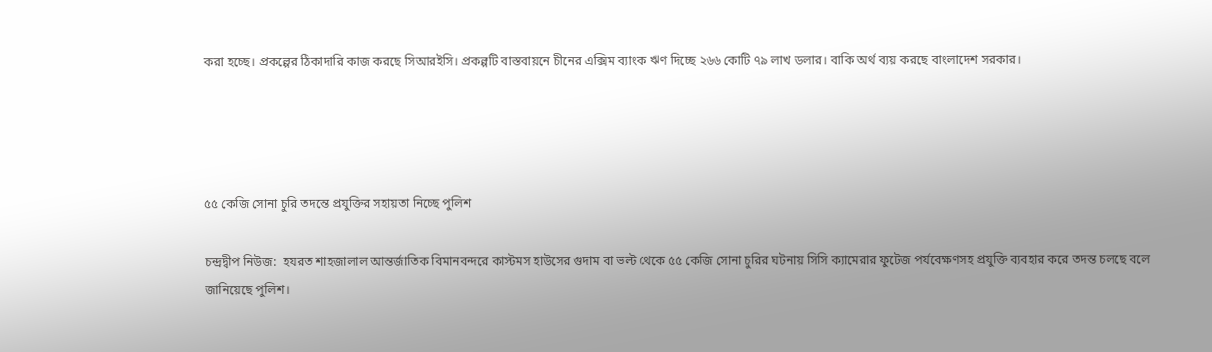করা হচ্ছে। প্রকল্পের ঠিকাদারি কাজ করছে সিআরইসি। প্রকল্পটি বাস্তবায়নে চীনের এক্সিম ব্যাংক ঋণ দিচ্ছে ২৬৬ কোটি ৭৯ লাখ ডলার। বাকি অর্থ ব্যয় করছে বাংলাদেশ সরকার।




৫৫ কেজি সোনা চুরি তদন্তে প্রযুক্তির সহায়তা নিচ্ছে পুলিশ

চন্দ্রদ্বীপ নিউজ:  হযরত শাহজালাল আন্তর্জাতিক বিমানবন্দরে কাস্টমস হাউসের গুদাম বা ভল্ট থেকে ৫৫ কেজি সোনা চুরির ঘটনায় সিসি ক্যামেরার ফুটেজ পর্যবেক্ষণসহ প্রযুক্তি ব্যবহার করে তদন্ত চলছে বলে জানিয়েছে পুলিশ।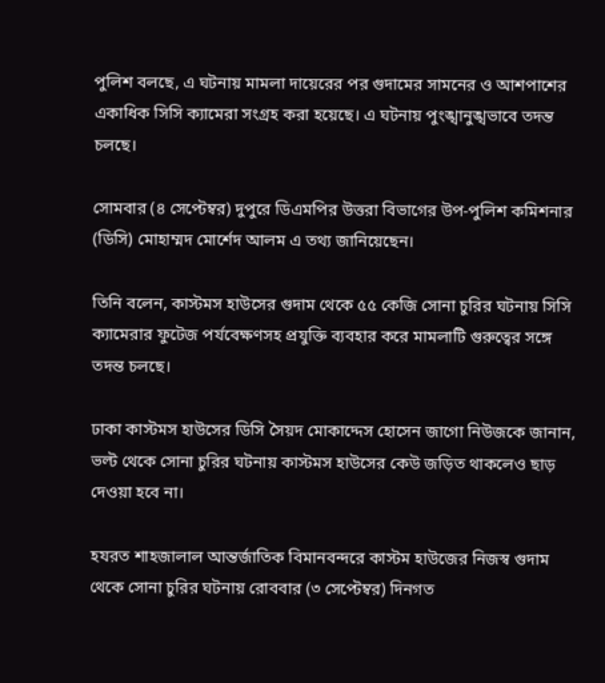পুলিশ বলছে, এ ঘটনায় মামলা দায়েরের পর গুদামের সামনের ও আশপাশের একাধিক সিসি ক্যামেরা সংগ্রহ করা হয়েছে। এ ঘটনায় পুংঙ্খানুঙ্খভাবে তদন্ত চলছে।

সোমবার (৪ সেপ্টেম্বর) দুপুরে ডিএমপির উত্তরা বিভাগের উপ-পুলিশ কমিশনার (ডিসি) মোহাম্মদ মোর্শেদ আলম এ তথ্য জানিয়েছেন।

তিনি বলেন, কাস্টমস হাউসের গুদাম থেকে ৫৫ কেজি সোনা চুরির ঘটনায় সিসি ক্যামেরার ফুটেজ পর্যবেক্ষণসহ প্রযুক্তি ব্যবহার করে মামলাটি গুরুত্বের সঙ্গে তদন্ত চলছে।

ঢাকা কাস্টমস হাউসের ডিসি সৈয়দ মোকাদ্দেস হোসেন জাগো নিউজকে জানান, ভল্ট থেকে সোনা চুরির ঘটনায় কাস্টমস হাউসের কেউ জড়িত থাকলেও ছাড় দেওয়া হবে না।

হযরত শাহজালাল আন্তর্জাতিক বিমানবন্দরে কাস্টম হাউজের নিজস্ব গুদাম থেকে সোনা চুরির ঘটনায় রোববার (৩ সেপ্টেম্বর) দিনগত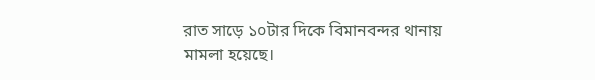রাত সাড়ে ১০টার দিকে বিমানবন্দর থানায় মামলা হয়েছে।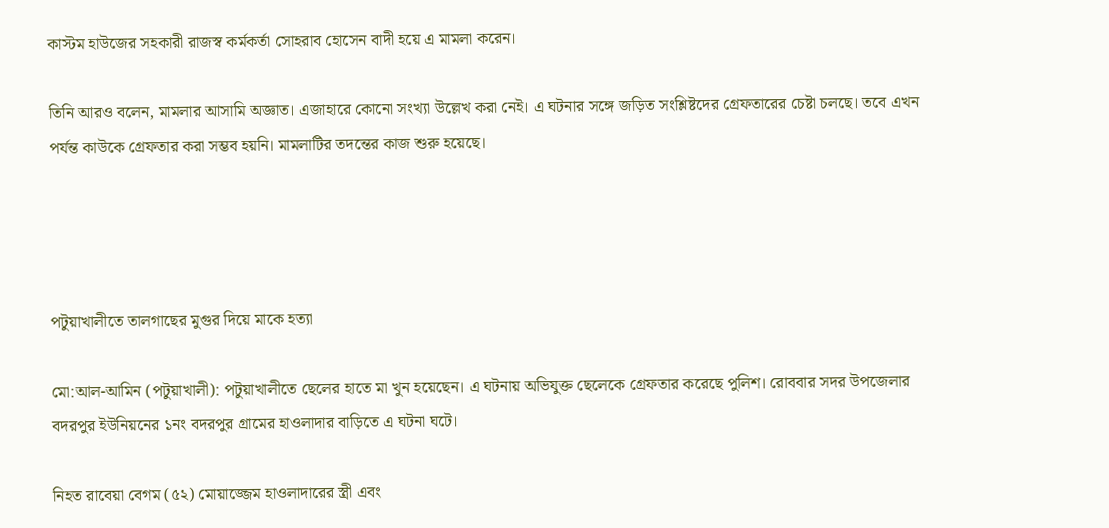কাস্টম হাউজের সহকারী রাজস্ব কর্মকর্তা সোহরাব হোসেন বাদী হয়ে এ মামলা করেন।

তিনি আরও বলেন, মামলার আসামি অজ্ঞাত। এজাহারে কোনো সংখ্যা উল্লেখ করা নেই। এ ঘটনার সঙ্গে জড়িত সংশ্লিষ্টদের গ্রেফতারের চেষ্টা চলছে। তবে এখন পর্যন্ত কাউকে গ্রেফতার করা সম্ভব হয়নি। মামলাটির তদন্তের কাজ শুরু হয়েছে।




পটুয়াখালীতে তালগাছের মুগুর দিয়ে মাকে হত্যা

মো:আল-আমিন (পটুয়াখালী): পটুয়াখালীতে ছেলের হাতে মা খুন হয়েছেন। এ ঘটনায় অভিযুক্ত ছেলেকে গ্রেফতার করেছে পুলিশ। রোববার সদর উপজেলার বদরপুর ইউনিয়নের ১নং বদরপুর গ্রামের হাওলাদার বাড়িতে এ ঘটনা ঘটে।

নিহত রাবেয়া বেগম (৫২) মোয়াজ্জেম হাওলাদারের স্ত্রী এবং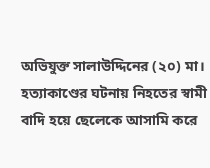অভিযুক্ত সালাউদ্দিনের (২০) মা।
হত্যাকাণ্ডের ঘটনায় নিহতের স্বামী বাদি হয়ে ছেলেকে আসামি করে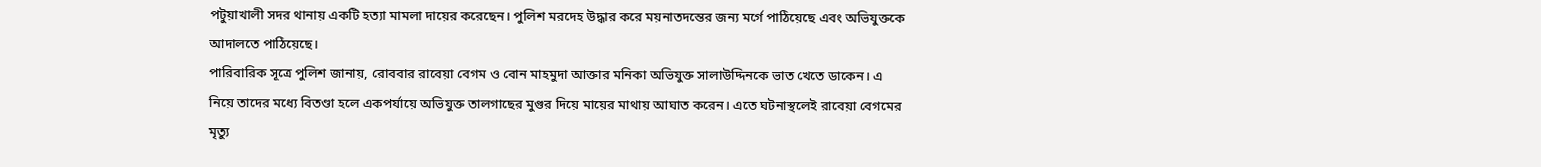পটুয়াখালী সদর থানায় একটি হত্যা মামলা দায়ের করেছেন। পুলিশ মরদেহ উদ্ধার করে ময়নাতদন্তের জন্য মর্গে পাঠিয়েছে এবং অভিযুক্তকে আদালতে পাঠিয়েছে।
পারিবারিক সূত্রে পুলিশ জানায়, রোববার রাবেয়া বেগম ও বোন মাহমুদা আক্তার মনিকা অভিযুক্ত সালাউদ্দিনকে ভাত খেতে ডাকেন। এ নিয়ে তাদের মধ্যে বিতণ্ডা হলে একপর্যায়ে অভিযুক্ত তালগাছের মুগুর দিয়ে মায়ের মাথায় আঘাত করেন। এতে ঘটনাস্থলেই রাবেয়া বেগমের মৃত্যু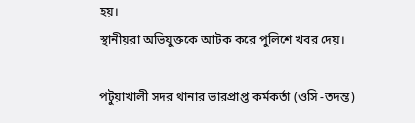হয়।
স্থানীয়রা অভিযুক্তকে আটক করে পুলিশে খবর দেয়।

পটুয়াখালী সদর থানার ভারপ্রাপ্ত কর্মকর্তা (ওসি -তদন্ত)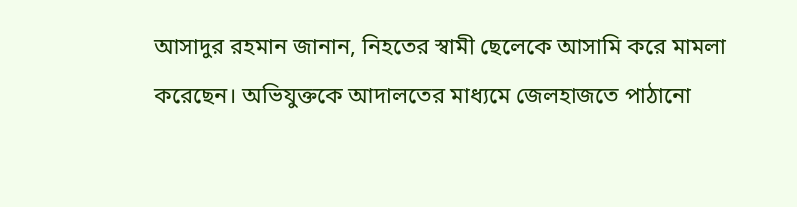আসাদুর রহমান জানান, নিহতের স্বামী ছেলেকে আসামি করে মামলা করেছেন। অভিযুক্তকে আদালতের মাধ্যমে জেলহাজতে পাঠানো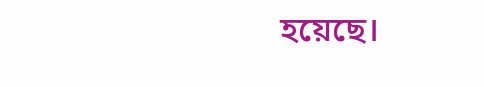হয়েছে।